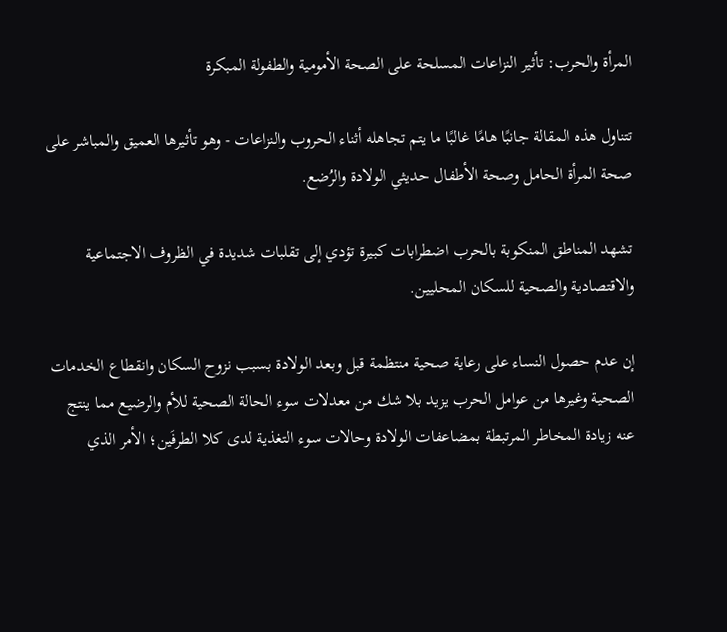المرأة والحرب: تأثير النزاعات المسلحة على الصحة الأمومية والطفولة المبكرة

تتناول هذه المقالة جانبًا هامًا غالبًا ما يتم تجاهله أثناء الحروب والنزاعات - وهو تأثيرها العميق والمباشر على صحة المرأة الحامل وصحة الأطفال حديثي الولادة والرُضع.

تشهد المناطق المنكوبة بالحرب اضطرابات كبيرة تؤدي إلى تقلبات شديدة في الظروف الاجتماعية والاقتصادية والصحية للسكان المحليين.

إن عدم حصول النساء على رعاية صحية منتظمة قبل وبعد الولادة بسبب نزوح السكان وانقطاع الخدمات الصحية وغيرها من عوامل الحرب يزيد بلا شك من معدلات سوء الحالة الصحية للأم والرضيع مما ينتج عنه زيادة المخاطر المرتبطة بمضاعفات الولادة وحالات سوء التغذية لدى كلا الطرفَين؛ الأمر الذي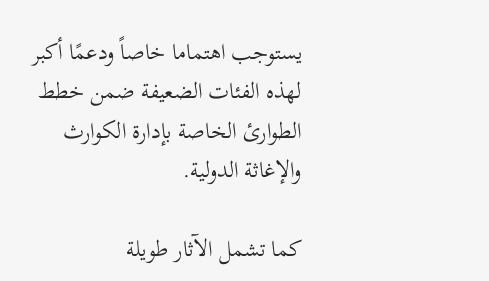يستوجب اهتماما خاصاً ودعمًا أكبر لهذه الفئات الضعيفة ضمن خطط الطوارئ الخاصة بإدارة الكوارث والإغاثة الدولية.

كما تشمل الآثار طويلة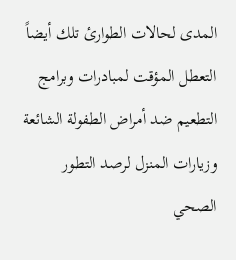المدى لحالات الطوارئ تلك أيضاً التعطل المؤقت لمبادرات وبرامج التطعيم ضد أمراض الطفولة الشائعة وزيارات المنزل لرصد التطور الصحي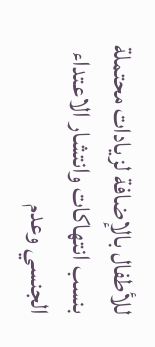للأطفال بالإضافة لزيادات محتملة بنسب انتهاكات وانتشار الاعتداء الجنسي وعدم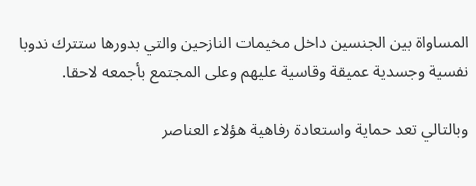المساواة بين الجنسين داخل مخيمات النازحين والتي بدورها ستترك ندوبا نفسية وجسدية عميقة وقاسية عليهم وعلى المجتمع بأجمعه لاحقا.

وبالتالي تعد حماية واستعادة رفاهية هؤلاء العناصر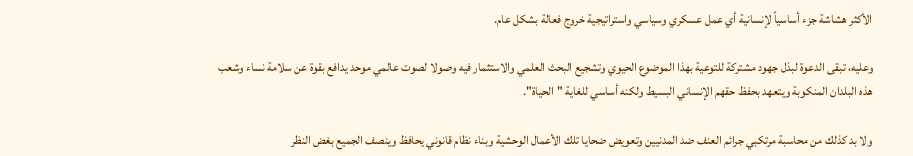الأكثر هشاشة جزء أساسياً لإنسانية أي عمل عسكري وسياسي واستراتيجية خروج فعالة بشكل عام.

وعليه، تبقى الدعوة لبذل جهود مشتركة للتوعية بهذا الموضوع الحيوي وتشجيع البحث العلمي والاستثمار فيه وصولا لصوت عالمي موحد يدافع بقوة عن سلامة نساء وشعب هذه البلدان المنكوبة ويتعهد بحفظ حقهم الإنساني البسيط ولكنه أساسي للغاية "الحياة".

ولا بد كذلك من محاسبة مرتكبي جرائم العنف ضد المدنيين وتعويض ضحايا تلك الأعمال الوحشية وبناء نظام قانوني يحافظ وينصف الجميع بغض النظر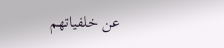عن خلفياتهم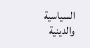السياسية والدينية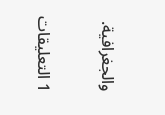والجغرافية.

1 التعليقات